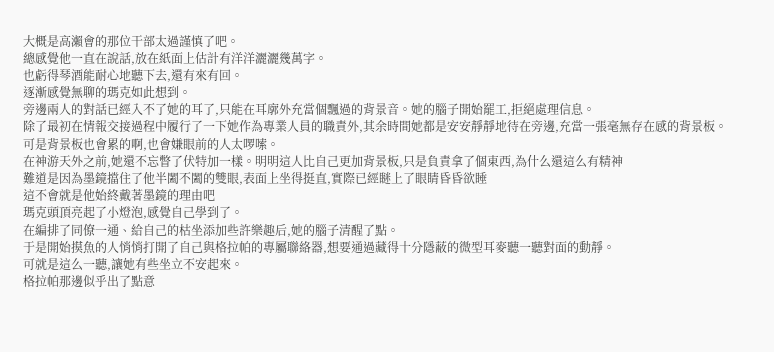大概是高瀨會的那位干部太過謹慎了吧。
總感覺他一直在說話,放在紙面上估計有洋洋灑灑幾萬字。
也虧得琴酒能耐心地聽下去,還有來有回。
逐漸感覺無聊的瑪克如此想到。
旁邊兩人的對話已經入不了她的耳了,只能在耳廓外充當個飄過的背景音。她的腦子開始罷工,拒絕處理信息。
除了最初在情報交接過程中履行了一下她作為專業人員的職責外,其余時間她都是安安靜靜地待在旁邊,充當一張毫無存在感的背景板。
可是背景板也會累的啊,也會嫌眼前的人太啰嗦。
在神游天外之前,她還不忘瞥了伏特加一樣。明明這人比自己更加背景板,只是負責拿了個東西,為什么還這么有精神
難道是因為墨鏡擋住了他半闔不闔的雙眼,表面上坐得挺直,實際已經瞇上了眼睛昏昏欲睡
這不會就是他始終戴著墨鏡的理由吧
瑪克頭頂亮起了小燈泡,感覺自己學到了。
在編排了同僚一通、給自己的枯坐添加些許樂趣后,她的腦子清醒了點。
于是開始摸魚的人悄悄打開了自己與格拉帕的專屬聯絡器,想要通過藏得十分隱蔽的微型耳麥聽一聽對面的動靜。
可就是這么一聽,讓她有些坐立不安起來。
格拉帕那邊似乎出了點意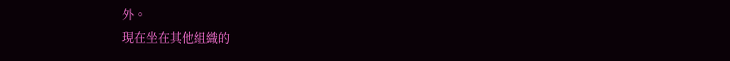外。
現在坐在其他組織的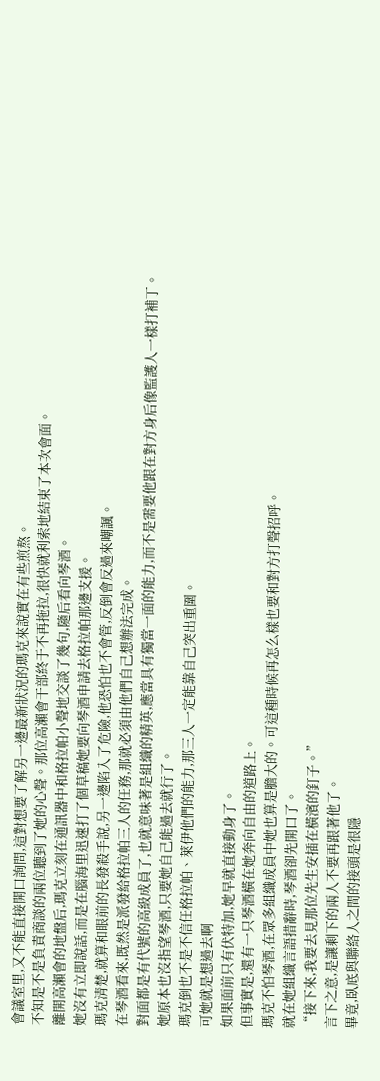會議室里,又不能直接開口詢問,這對想要了解另一邊最新狀況的瑪克來說實在有些煎熬。
不知是不是負責商談的兩位聽到了她的心聲。那位高瀨會干部終于不再拖拉,很快就利索地結束了本次會面。
離開高瀨會的地盤后,瑪克立刻在通訊器中和格拉帕小聲地交談了幾句,隨后看向琴酒。
她沒有立即說話,而是在腦海里迅速打了個草稿她要向琴酒申請去格拉帕那邊支援。
瑪克清楚,就算和眼前的長發殺手說,另一邊陷入了危險,他恐怕也不會管,反倒會反過來嘲諷。
在琴酒看來,既然是派發給格拉帕三人的任務,那就必須由他們自己想辦法完成。
對面都是有代號的高級成員了,也就意味著是組織的精英,應當具有獨當一面的能力,而不是需要他跟在對方身后像監護人一樣打補丁。
她原本也沒指望琴酒,只要她自己能過去就行了。
瑪克倒也不是不信任格拉帕、萊伊他們的能力,那三人一定能靠自己突出重圍。
可她就是想過去啊
如果面前只有伏特加,她早就直接動身了。
但事實是,還有一只琴酒橫在她奔向自由的道路上。
瑪克不怕琴酒,在眾多組織成員中她也算是膽大的。可這種時候再怎么樣也要和對方打聲招呼。
就在她組織言語措辭時,琴酒卻先開口了。
“接下來,我要去見那位先生安插在橫濱的釘子。”
言下之意,是讓剩下的兩人不要再跟著他了。
畢竟,臥底與聯絡人之間的接頭是很隱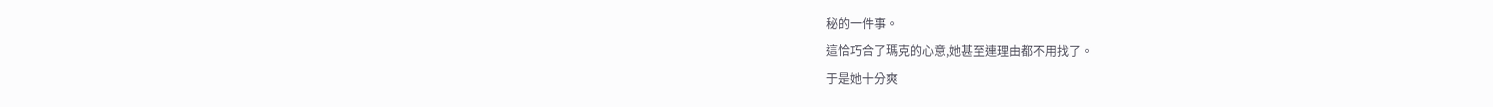秘的一件事。
這恰巧合了瑪克的心意,她甚至連理由都不用找了。
于是她十分爽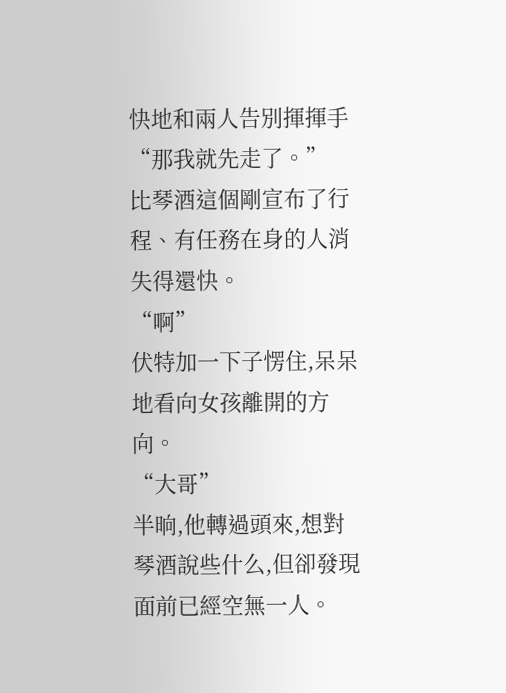快地和兩人告別揮揮手“那我就先走了。”
比琴酒這個剛宣布了行程、有任務在身的人消失得還快。
“啊”
伏特加一下子愣住,呆呆地看向女孩離開的方向。
“大哥”
半晌,他轉過頭來,想對琴酒說些什么,但卻發現面前已經空無一人。